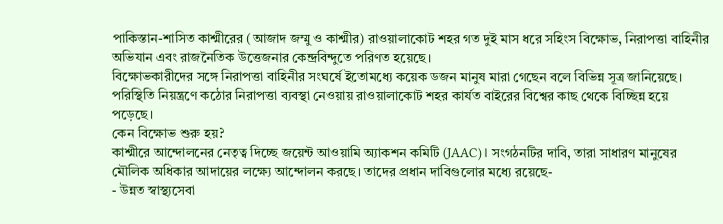পাকিস্তান-শাসিত কাশ্মীরের (আজাদ জম্মু ও কাশ্মীর) রাওয়ালাকোট শহর গত দুই মাস ধরে সহিংস বিক্ষোভ, নিরাপত্তা বাহিনীর অভিযান এবং রাজনৈতিক উত্তেজনার কেন্দ্রবিন্দুতে পরিণত হয়েছে।
বিক্ষোভকারীদের সঙ্গে নিরাপত্তা বাহিনীর সংঘর্ষে ইতোমধ্যে কয়েক ডজন মানুষ মারা গেছেন বলে বিভিন্ন সূত্র জানিয়েছে।
পরিস্থিতি নিয়ন্ত্রণে কঠোর নিরাপত্তা ব্যবস্থা নেওয়ায় রাওয়ালাকোট শহর কার্যত বাইরের বিশ্বের কাছ থেকে বিচ্ছিন্ন হয়ে পড়েছে।
কেন বিক্ষোভ শুরু হয়?
কাশ্মীরে আন্দোলনের নেতৃত্ব দিচ্ছে জয়েন্ট আওয়ামি অ্যাকশন কমিটি (JAAC)। সংগঠনটির দাবি, তারা সাধারণ মানুষের মৌলিক অধিকার আদায়ের লক্ষ্যে আন্দোলন করছে। তাদের প্রধান দাবিগুলোর মধ্যে রয়েছে-
- উন্নত স্বাস্থ্যসেবা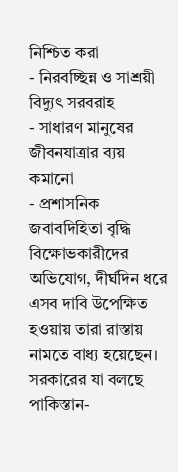নিশ্চিত করা
- নিরবচ্ছিন্ন ও সাশ্রয়ী বিদ্যুৎ সরবরাহ
- সাধারণ মানুষের জীবনযাত্রার ব্যয় কমানো
- প্রশাসনিক জবাবদিহিতা বৃদ্ধি
বিক্ষোভকারীদের অভিযোগ, দীর্ঘদিন ধরে এসব দাবি উপেক্ষিত হওয়ায় তারা রাস্তায় নামতে বাধ্য হয়েছেন।
সরকারের যা বলছে
পাকিস্তান-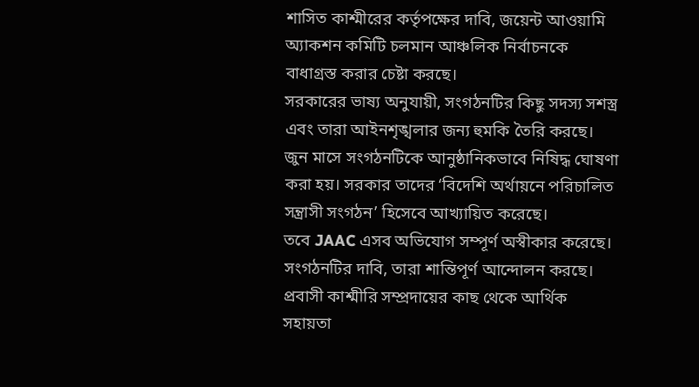শাসিত কাশ্মীরের কর্তৃপক্ষের দাবি, জয়েন্ট আওয়ামি অ্যাকশন কমিটি চলমান আঞ্চলিক নির্বাচনকে বাধাগ্রস্ত করার চেষ্টা করছে।
সরকারের ভাষ্য অনুযায়ী, সংগঠনটির কিছু সদস্য সশস্ত্র এবং তারা আইনশৃঙ্খলার জন্য হুমকি তৈরি করছে।
জুন মাসে সংগঠনটিকে আনুষ্ঠানিকভাবে নিষিদ্ধ ঘোষণা করা হয়। সরকার তাদের ‘বিদেশি অর্থায়নে পরিচালিত সন্ত্রাসী সংগঠন’ হিসেবে আখ্যায়িত করেছে।
তবে JAAC এসব অভিযোগ সম্পূর্ণ অস্বীকার করেছে। সংগঠনটির দাবি, তারা শান্তিপূর্ণ আন্দোলন করছে। প্রবাসী কাশ্মীরি সম্প্রদায়ের কাছ থেকে আর্থিক সহায়তা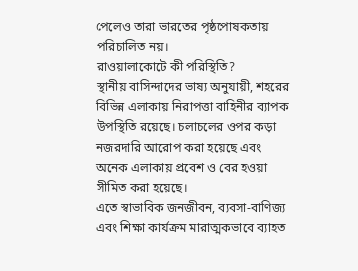পেলেও তারা ভারতের পৃষ্ঠপোষকতায় পরিচালিত নয়।
রাওয়ালাকোটে কী পরিস্থিতি?
স্থানীয় বাসিন্দাদের ভাষ্য অনুযায়ী, শহরের বিভিন্ন এলাকায় নিরাপত্তা বাহিনীর ব্যাপক উপস্থিতি রয়েছে। চলাচলের ওপর কড়া নজরদারি আরোপ করা হয়েছে এবং অনেক এলাকায় প্রবেশ ও বের হওয়া সীমিত করা হয়েছে।
এতে স্বাভাবিক জনজীবন, ব্যবসা-বাণিজ্য এবং শিক্ষা কার্যক্রম মারাত্মকভাবে ব্যাহত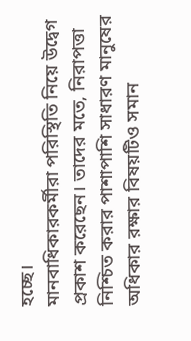হচ্ছে।
মানবাধিকারকর্মীরা পরিস্থিতি নিয়ে উদ্বেগ প্রকাশ করেছেন। তাদের মতে, নিরাপত্তা নিশ্চিত করার পাশাপাশি সাধারণ মানুষের অধিকার রক্ষার বিষয়টিও সমান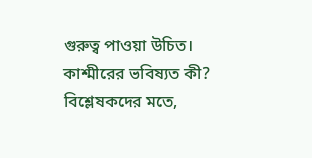গুরুত্ব পাওয়া উচিত।
কাশ্মীরের ভবিষ্যত কী?
বিশ্লেষকদের মতে,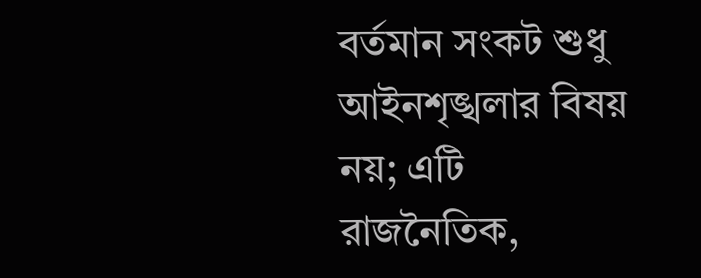বর্তমান সংকট শুধু আইনশৃঙ্খলার বিষয় নয়; এটি রাজনৈতিক,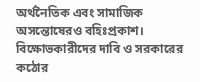অর্থনৈতিক এবং সামাজিক অসন্তোষেরও বহিঃপ্রকাশ। বিক্ষোভকারীদের দাবি ও সরকারের কঠোর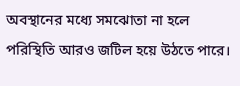অবস্থানের মধ্যে সমঝোতা না হলে পরিস্থিতি আরও জটিল হয়ে উঠতে পারে।